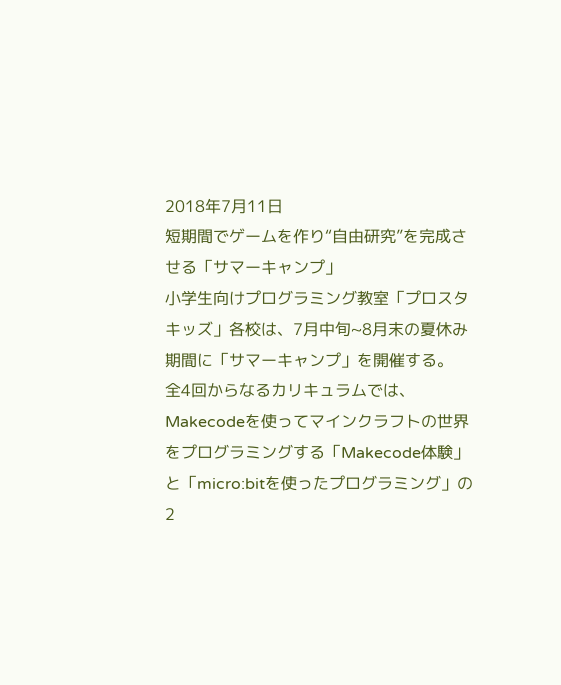2018年7月11日
短期間でゲームを作り“自由研究”を完成させる「サマーキャンプ」
小学生向けプログラミング教室「プロスタキッズ」各校は、7月中旬~8月末の夏休み期間に「サマーキャンプ」を開催する。
全4回からなるカリキュラムでは、Makecodeを使ってマインクラフトの世界をプログラミングする「Makecode体験」と「micro:bitを使ったプログラミング」の2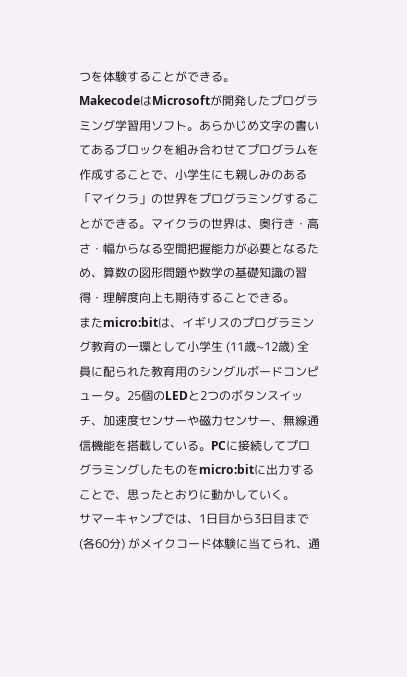つを体験することができる。
MakecodeはMicrosoftが開発したプログラミング学習用ソフト。あらかじめ文字の書いてあるブロックを組み合わせてプログラムを作成することで、小学生にも親しみのある「マイクラ」の世界をプログラミングすることができる。マイクラの世界は、奥行き・高さ・幅からなる空間把握能力が必要となるため、算数の図形問題や数学の基礎知識の習得・理解度向上も期待することできる。
またmicro:bitは、イギリスのプログラミング教育の一環として小学生 (11歳~12歳) 全員に配られた教育用のシングルボードコンピュータ。25個のLEDと2つのボタンスイッチ、加速度センサーや磁力センサー、無線通信機能を搭載している。PCに接続してプログラミングしたものをmicro:bitに出力することで、思ったとおりに動かしていく。
サマーキャンプでは、1日目から3日目まで (各60分) がメイクコード体験に当てられ、通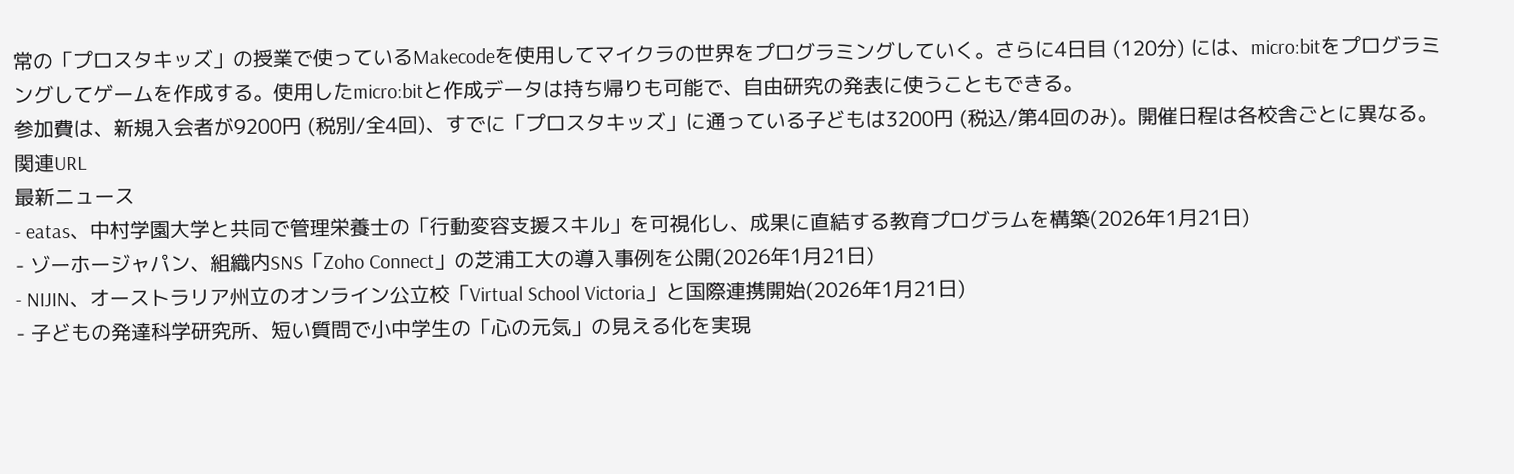常の「プロスタキッズ」の授業で使っているMakecodeを使用してマイクラの世界をプログラミングしていく。さらに4日目 (120分) には、micro:bitをプログラミングしてゲームを作成する。使用したmicro:bitと作成データは持ち帰りも可能で、自由研究の発表に使うこともできる。
参加費は、新規入会者が9200円 (税別/全4回)、すでに「プロスタキッズ」に通っている子どもは3200円 (税込/第4回のみ)。開催日程は各校舎ごとに異なる。
関連URL
最新ニュース
- eatas、中村学園大学と共同で管理栄養士の「行動変容支援スキル」を可視化し、成果に直結する教育プログラムを構築(2026年1月21日)
- ゾーホージャパン、組織内SNS「Zoho Connect」の芝浦工大の導入事例を公開(2026年1月21日)
- NIJIN、オーストラリア州立のオンライン公立校「Virtual School Victoria」と国際連携開始(2026年1月21日)
- 子どもの発達科学研究所、短い質問で小中学生の「心の元気」の見える化を実現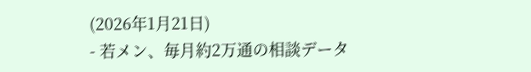(2026年1月21日)
- 若メン、毎月約2万通の相談データ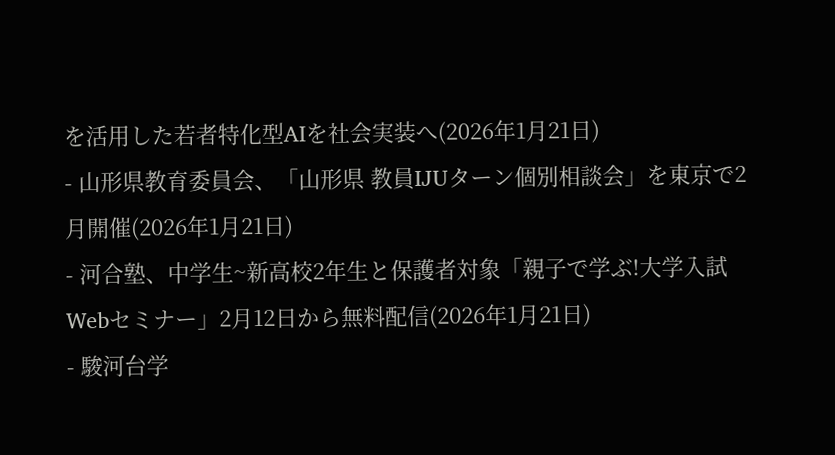を活用した若者特化型AIを社会実装へ(2026年1月21日)
- 山形県教育委員会、「山形県 教員IJUターン個別相談会」を東京で2月開催(2026年1月21日)
- 河合塾、中学生~新高校2年生と保護者対象「親子で学ぶ!大学入試Webセミナー」2月12日から無料配信(2026年1月21日)
- 駿河台学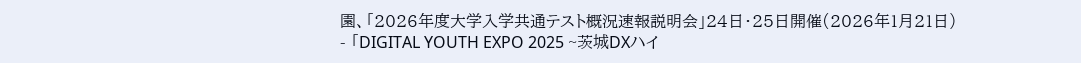園、「2026年度大学入学共通テスト概況速報説明会」24日・25日開催(2026年1月21日)
- 「DIGITAL YOUTH EXPO 2025 ~茨城DXハイ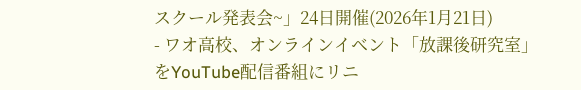スクール発表会~」24日開催(2026年1月21日)
- ワオ高校、オンラインイベント「放課後研究室」をYouTube配信番組にリニ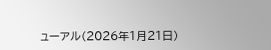ューアル(2026年1月21日)